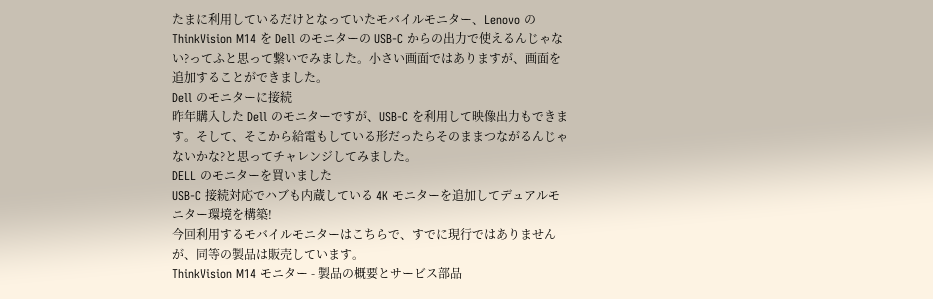たまに利用しているだけとなっていたモバイルモニター、Lenovo の ThinkVision M14 を Dell のモニターの USB-C からの出力で使えるんじゃない?ってふと思って繋いでみました。小さい画面ではありますが、画面を追加することができました。
Dell のモニターに接続
昨年購入した Dell のモニターですが、USB-C を利用して映像出力もできます。そして、そこから給電もしている形だったらそのままつながるんじゃないかな?と思ってチャレンジしてみました。
DELL のモニターを買いました
USB-C 接続対応でハブも内蔵している 4K モニターを追加してデュアルモニター環境を構築!
今回利用するモバイルモニターはこちらで、すでに現行ではありませんが、同等の製品は販売しています。
ThinkVision M14 モニター - 製品の概要とサービス部品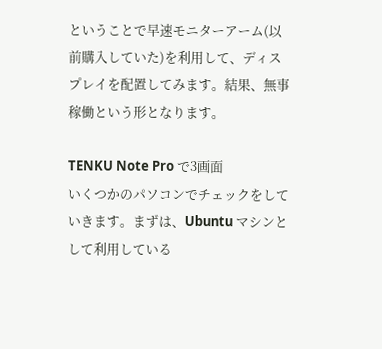ということで早速モニターアーム(以前購入していた)を利用して、ディスプレイを配置してみます。結果、無事稼働という形となります。

TENKU Note Pro で3画面
いくつかのパソコンでチェックをしていきます。まずは、Ubuntu マシンとして利用している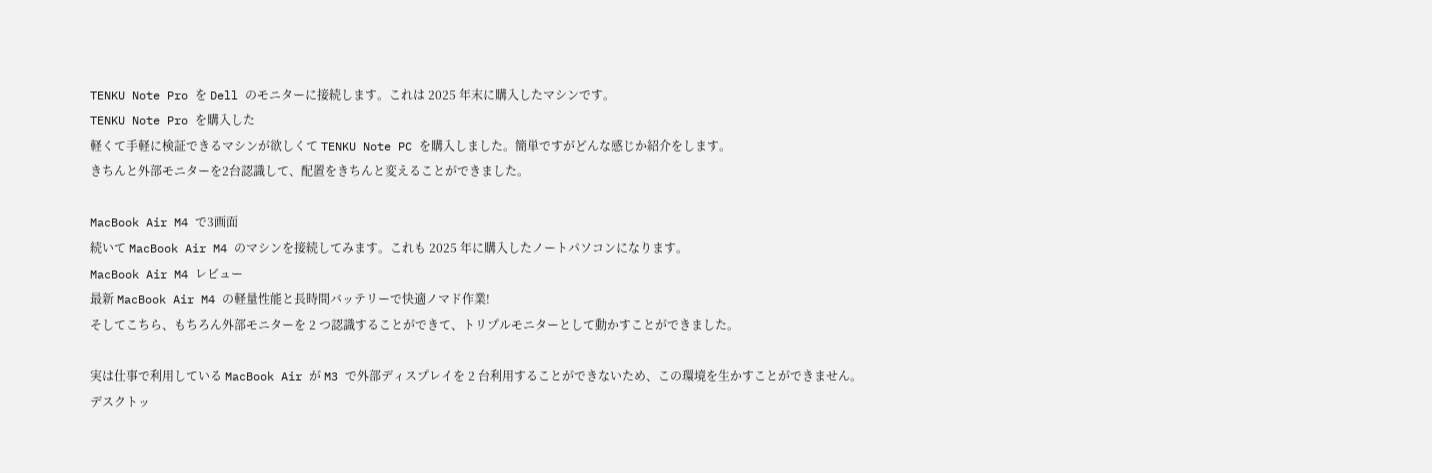TENKU Note Pro を Dell のモニターに接続します。これは 2025 年末に購入したマシンです。
TENKU Note Pro を購入した
軽くて手軽に検証できるマシンが欲しくて TENKU Note PC を購入しました。簡単ですがどんな感じか紹介をします。
きちんと外部モニターを2台認識して、配置をきちんと変えることができました。

MacBook Air M4 で3画面
続いて MacBook Air M4 のマシンを接続してみます。これも 2025 年に購入したノートパソコンになります。
MacBook Air M4 レビュー
最新 MacBook Air M4 の軽量性能と長時間バッテリーで快適ノマド作業!
そしてこちら、もちろん外部モニターを 2 つ認識することができて、トリプルモニターとして動かすことができました。

実は仕事で利用している MacBook Air が M3 で外部ディスプレイを 2 台利用することができないため、この環境を生かすことができません。
デスクトッ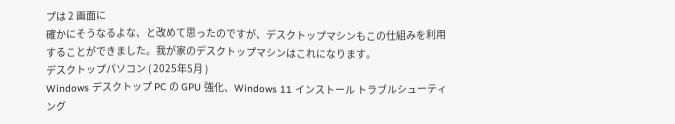プは 2 画面に
確かにそうなるよな、と改めて思ったのですが、デスクトップマシンもこの仕組みを利用することができました。我が家のデスクトップマシンはこれになります。
デスクトップパソコン ( 2025年5月 )
Windows デスクトップ PC の GPU 強化、Windows 11 インストール トラブルシューティング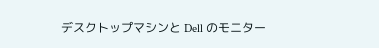デスクトップマシンと Dell のモニター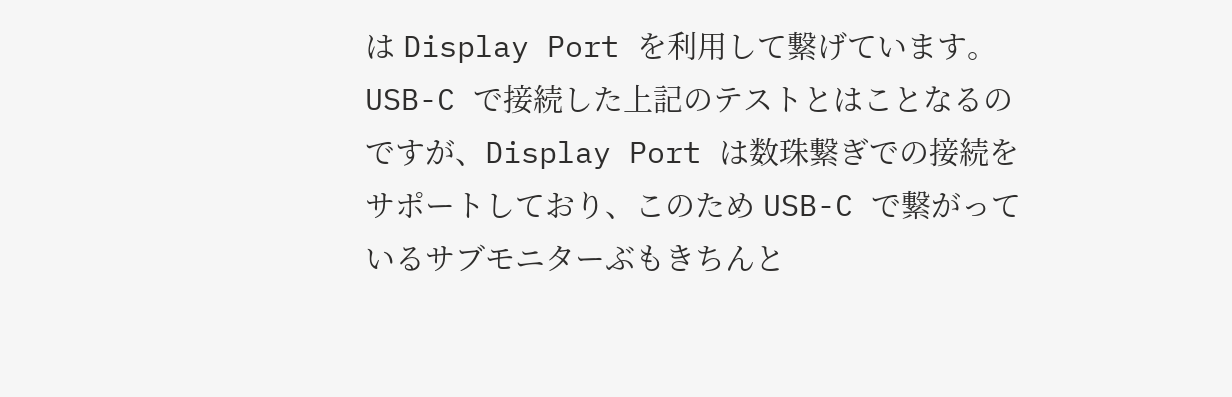は Display Port を利用して繋げています。USB-C で接続した上記のテストとはことなるのですが、Display Port は数珠繋ぎでの接続をサポートしており、このため USB-C で繋がっているサブモニターぶもきちんと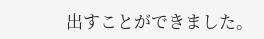出すことができました。